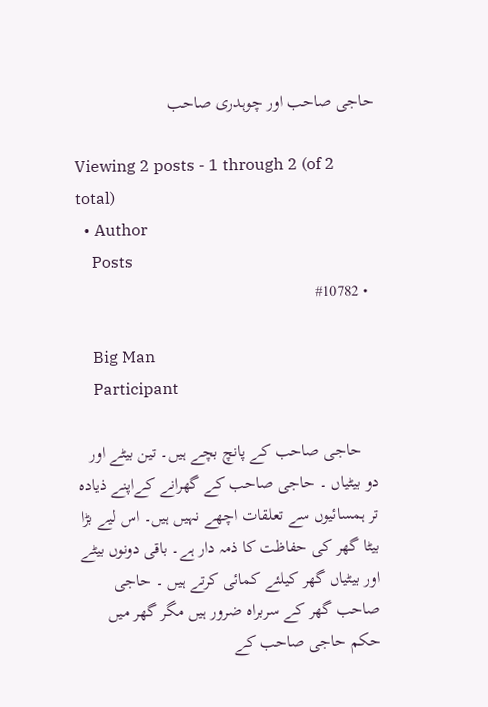حاجی صاحب اور چوہدری صاحب

Viewing 2 posts - 1 through 2 (of 2 total)
  • Author
    Posts
  • #10782

    Big Man
    Participant

    حاجی صاحب کے پانچ بچے ہیں۔ تین بیٹے اور دو بیٹیاں ۔ حاجی صاحب کے گھرانے کےاپنے ذیادہ تر ہمسائیوں سے تعلقات اچھے نہیں ہیں۔ اس لیے بڑا بیٹا گھر کی حفاظت کا ذمہ دار ہے۔ باقی دونوں بیٹے اور بیٹیاں گھر کیلئے کمائی کرتے ہیں ۔ حاجی صاحب گھر کے سربراہ ضرور ہیں مگر گھر میں حکم حاجی صاحب کے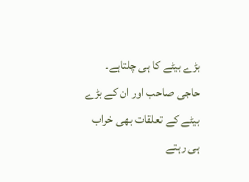بڑے بیٹے کا ہی چلتاہے۔ حاجی صاحب اور ان کے بڑے بیٹے کے تعلقات بھی خراب ہی رہتے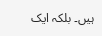ہیں۔ بلکہ ایک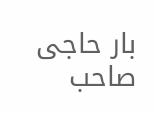بار حاجی صاحب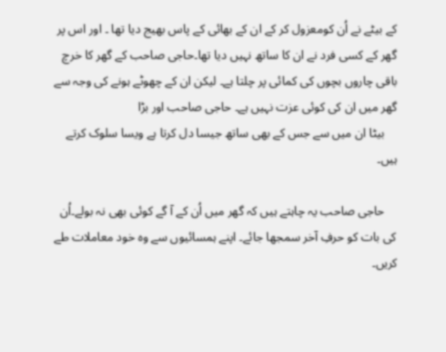کے بیٹے نے اُن کومعزول کر کے ان کے بھائی کے پاس بھیج دیا تھا ۔ اور اس پر گھر کے کسی فرد نے ان کا ساتھ نہیں دیا تھا۔حاجی صاحب کے گھر کا خرچ باقی چاروں بچوں کی کمائی پر چلتا ہے۔ لیکن ان کے چھوٹے ہونے کی وجہ سے گھر میں ان کی کوئی عزت نہیں ہے۔ حاجی صاحب اور بڑا
    بیٹا ان میں سے جس کے بھی ساتھ جیسا دل کرتا ہے ویسا سلوک کرتے ہیں۔

    حاجی صاحب یہ چاہتے ہیں کہ گھر میں اُن کے آ گے کوئی بھی نہ بولے۔اُن کی بات کو حرفِ آخر سمجھا جائے۔ اپنے ہمسائیوں سے وہ خود معاملات طے کریں۔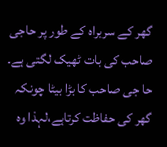گھر کے سربراہ کے طور پر حاجی صاحب کی بات ٹھیک لگتی ہے۔ حا جی صاحب کا بڑا بیٹا چونکہ گھر کی حفاظت کرتاہے،لہذا وہ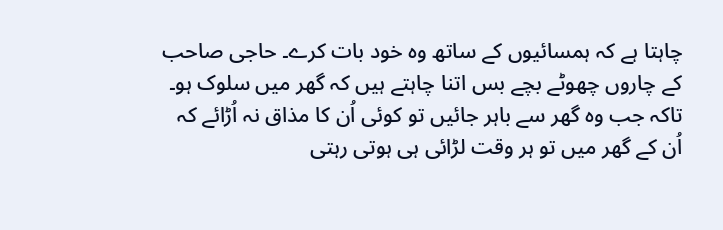چاہتا ہے کہ ہمسائیوں کے ساتھ وہ خود بات کرے۔ حاجی صاحب کے چاروں چھوٹے بچے بس اتنا چاہتے ہیں کہ گھر میں سلوک ہو۔ تاکہ جب وہ گھر سے باہر جائیں تو کوئی اُن کا مذاق نہ اُڑائے کہ اُن کے گھر میں تو ہر وقت لڑائی ہی ہوتی رہتی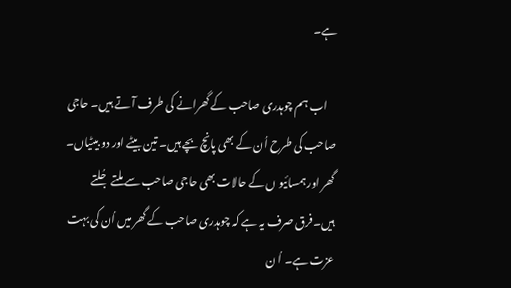ہے۔

    اب ہم چوہدری صاحب کے گھرانے کی طرف آ تے ہیں۔ حاجی صاحب کی طرح اُن کے بھی پانچ بچے ہیں۔ تین بیٹے اور دو بیٹیاں۔ گھر اور ہمسائیو ں کے حالات بھی حاجی صاحب سے ملتے جُلتے ہیں۔فرق صرف یہ ہے کہ چوہدری صاحب کے گھر میں اُن کی بہت عزت ہے۔ اُ ن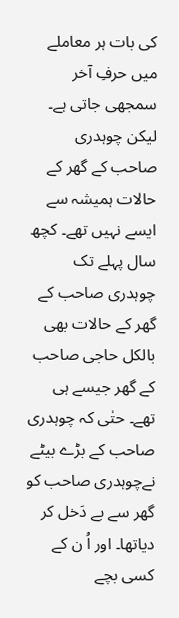کی بات ہر معاملے میں حرفِ آخر سمجھی جاتی ہے۔ لیکن چوہدری صاحب کے گھر کے حالات ہمیشہ سے ایسے نہیں تھے۔ کچھ سال پہلے تک چوہدری صاحب کے گھر کے حالات بھی بالکل حاجی صاحب کے گھر جیسے ہی تھے۔ حتٰی کہ چوہدری صاحب کے بڑے بیٹے نےچوہدری صاحب کو گھر سے بے دَخل کر دیاتھا۔ اور اُ ن کے کسی بچے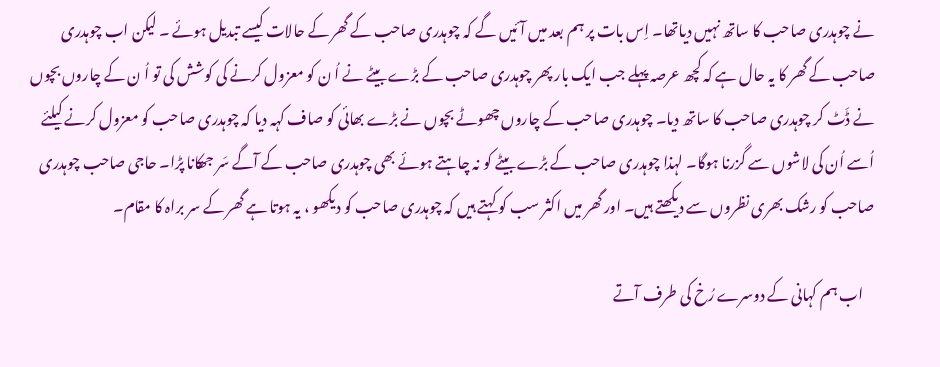نے چوہدری صاحب کا ساتھ نہیں دیاتھا۔ اِس بات پر ہم بعد میں آئیں گے کہ چوہدری صاحب کے گھر کے حالات کیسے تبدیل ہوئے ۔ لیکن اب چوہدری صاحب کے گھر کا یہ حال ہے کہ کچھ عرصہ پہلے جب ایک بار پھر چوہدری صاحب کے بڑے بیٹے نے اُ ن کو معزول کرنے کی کوشش کی تو اُ ن کے چاروں بچوں نے ڈَٹ کر چوہدری صاحب کا ساتھ دیا۔ چوہدری صاحب کے چاروں چھوٹے بچوں نے بڑے بھائی کو صاف کہہ دیا کہ چوہدری صاحب کو معزول کرنے کیلئے اُسے اُن کی لاشوں سے گزرنا ہوگا۔ لہذا چوہدری صاحب کے بڑے بیٹے کو نہ چاہتے ہوئے بھی چوہدری صاحب کے آگے سَر جھکانا پڑا۔ حاجی صاحب چوہدری صاحب کو رشک بھری نظروں سے دیکھتے ہیں۔ اور گھر میں اکثر سب کو کہتے ہیں کہ چوہدری صاحب کو دیکھو ، یہ ہوتا ہے گھر کے سر براہ کا مقام۔

    اب ہم کہانی کے دوسرے رُخ کی طرف آتے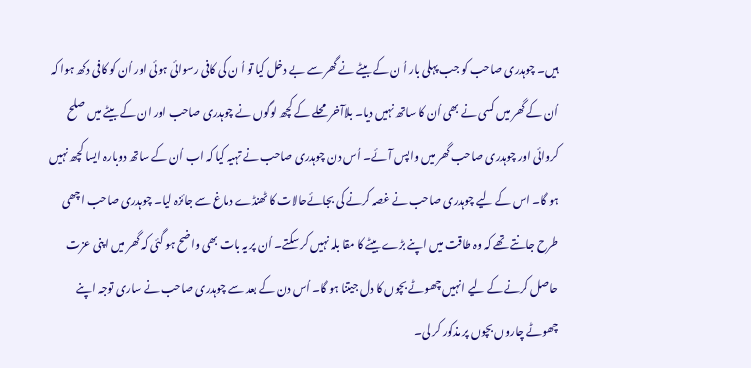ہیں۔ چوہدری صاحب کو جب پہلی بار اُ ن کے بیٹے نے گھر سے بے دخل کیا تو اُ ن کی کافی رسوائی ہوئی اور اُن کو کافی دکھ ہوا کہ اُن کے گھر میں کسی نے بھی اُن کا ساتھ نہیں دیا۔ بلاآخر محلے کے کچھ لوگوں نے چوہدری صاحب اور ان کے بیٹے میں صلح کروائی اور چوہدری صاحب گھر میں واپس آ ئے۔ اُس دن چوہدری صاحب نے تہیہ کیا کہ اب اُن کے ساتھ دوبارہ ایسا کچھ نہیں ہو گا۔ اس کے لیے چوہدری صاحب نے غصہ کرنے کی بجائےحالات کا ٹھنڈے دماغ سے جائزہ لیا۔ چوہدری صاحب اچھی طرح جانتے تھے کہ وہ طاقت میں اپنے بڑے بیٹے کا مقا بلہ نہیں کر سکتے۔ اُن پر یہ بات بھی واضح ہو گئی کہ گھر میں اپنی عزت حاصل کرنے کے لیے انہیں چھوٹے بچوں کا دل جیتنا ہو گا۔ اُس دن کے بعد سے چوہدری صاحب نے ساری توجہ اپنے چھوٹے چاروں بچوں پر مذکور کر لی۔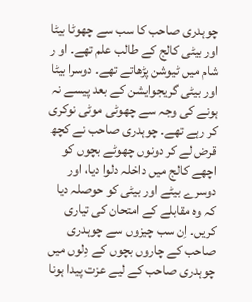چوہدری صاحب کا سب سے چھوٹا بیٹا اور بیٹی کالج کے طالب علم تھے۔ او ر شام میں ٹیوشن پڑھاتے تھے۔ دوسرا بیٹا اور بیٹی گریجوایشن کے بعد پیسے نہ ہونے کی وجہ سے چھوٹی موٹی نوکری کر رہے تھے۔ چوہدری صاحب نے کچھ قرض لے کر دونوں چھوٹے بچوں کو اچھے کالج میں داخلہ دلوا دیا، اور دوسرے بیٹے اور بیٹی کو حوصلہ دیا کہ وہ مقابلے کے امتحان کی تیاری کریں۔ اِن سب چیزوں سے چوہدری صاحب کے چاروں بچوں کے دِلوں میں چوہدری صاحب کے لیے عزت پیدا ہونا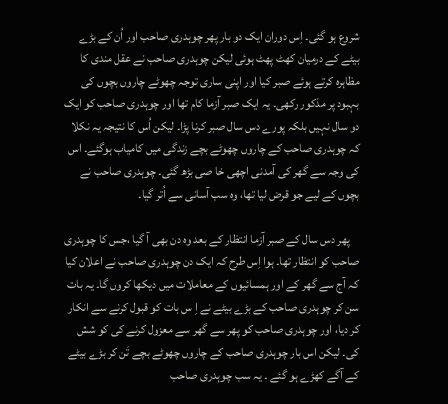شروع ہو گئی۔ اِس دوران ایک دو بار پھر چوہدری صاحب اور اُن کے بڑے بیٹے کے درمیان کھٹ پھٹ ہوئی لیکن چوہدری صاحب نے عقل مندی کا مظاہرہ کرتے ہوئے صبر کیا اور اپنی ساری توجہ چھوٹے چاروں بچوں کی بہبود پر مذکور رکھی۔ یہ ایک صبر آزما کام تھا اور چوہدری صاحب کو ایک دو سال نہیں بلکہ پورے دس سال صبر کرنا پڑا۔ لیکن اُس کا نتیجہ یہ نکلا کہ چوہدری صاحب کے چاروں چھوٹے بچے زندگی میں کامیاب ہوگئے۔ اس کی وجہ سے گھر کی آمدنی اچھی خا صی بڑھ گئی۔ چوہدری صاحب نے بچوں کے لیے جو قرض لیا تھا، وہ سب آسانی سے اُتر گیا۔

    پھر دس سال کے صبر آزما انتظار کے بعد وہ دن بھی آ گیا ،جس کا چوہدری صاحب کو انتظار تھا۔ ہوا اِس طرح کہ ایک دن چوہدری صاحب نے اعلان کیا کہ آج سے گھر کے اور ہمسائیوں کے معاملات میں دیکھا کروں گا۔ یہ بات سن کر چوہدری صاحب کے بڑے بیٹے نے اِ س بات کو قبول کرنے سے انکار کر دیا، اور چوہدری صاحب کو پھر سے گھر سے معزول کرنے کی کو شش کی۔ لیکن اس بار چوہدری صاحب کے چاروں چھوٹے بچے تَن کر بڑے بیٹے کے آگے کھڑے ہو گئے ۔ یہ سب چوہدری صاحب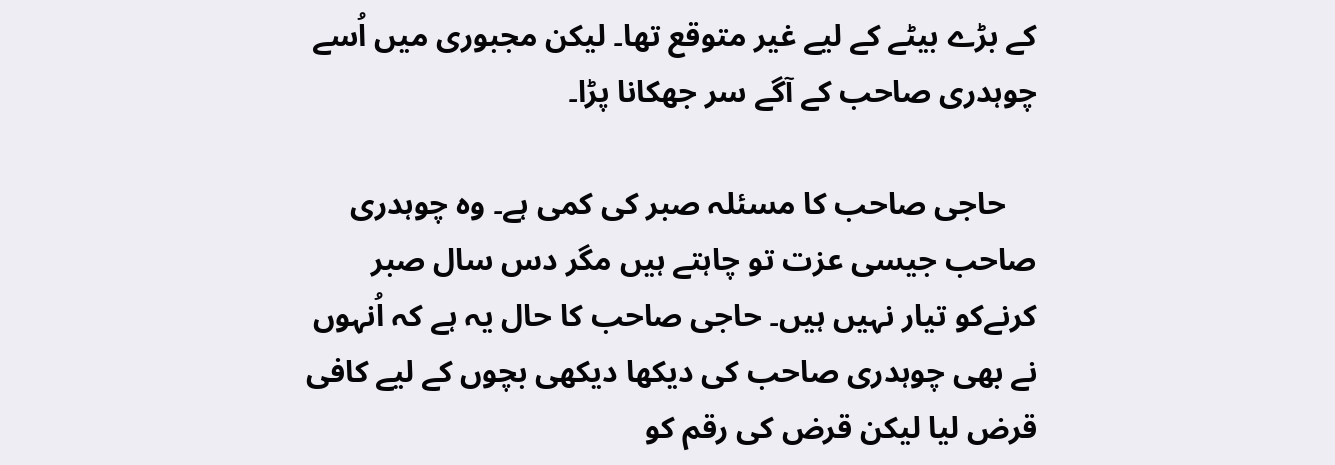کے بڑے بیٹے کے لیے غیر متوقع تھا۔ لیکن مجبوری میں اُسے چوہدری صاحب کے آگے سر جھکانا پڑا۔

    حاجی صاحب کا مسئلہ صبر کی کمی ہے۔ وہ چوہدری صاحب جیسی عزت تو چاہتے ہیں مگر دس سال صبر کرنےکو تیار نہیں ہیں۔ حاجی صاحب کا حال یہ ہے کہ اُنہوں نے بھی چوہدری صاحب کی دیکھا دیکھی بچوں کے لیے کافی قرض لیا لیکن قرض کی رقم کو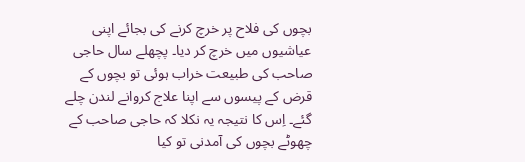بچوں کی فلاح پر خرچ کرنے کی بجائے اپنی عیاشیوں میں خرچ کر دیا۔ پچھلے سال حاجی صاحب کی طبیعت خراب ہوئی تو بچوں کے قرض کے پیسوں سے اپنا علاج کروانے لندن چلے گئے۔ اِس کا نتیجہ یہ نکلا کہ حاجی صاحب کے چھوٹے بچوں کی آمدنی تو کیا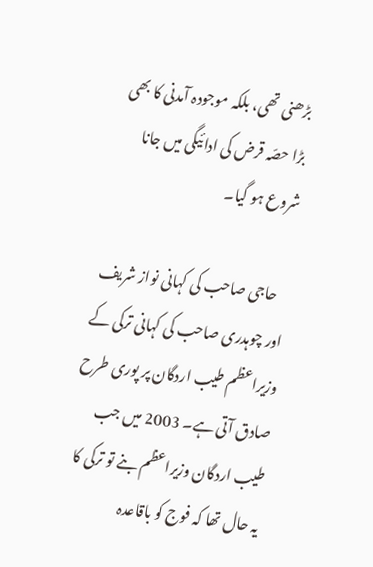بڑھنی تھی، بلکہ موجودہ آمدنی کا بھی بڑا حصّہ قرض کی ادائیگی میں جانا شروع ہو گیا۔

    حاجی صاحب کی کہانی نواز شریف اور چوہدری صاحب کی کہانی ترکی کے وزیراعظم طیب اردگان پر پوری طرح صادق آتی ہے۔ 2003 میں جب طیب اردگان وزیراعظم بنے تو ترکی کا یہ حال تھا کہ فوج کو باقاعدہ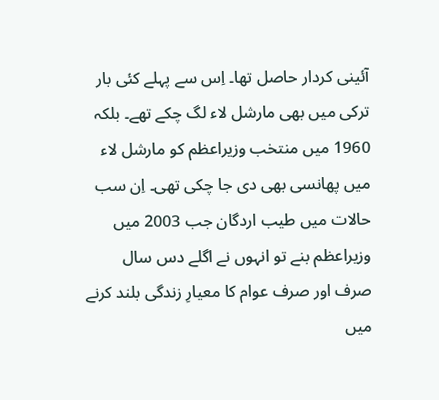آئینی کردار حاصل تھا۔ اِس سے پہلے کئی بار ترکی میں بھی مارشل لاء لگ چکے تھے۔ بلکہ 1960 میں منتخب وزیراعظم کو مارشل لاء میں پھانسی بھی دی جا چکی تھی۔ اِن سب حالات میں طیب اردگان جب 2003 میں وزیراعظم بنے تو انہوں نے اگلے دس سال صرف اور صرف عوام کا معیارِ زندگی بلند کرنے میں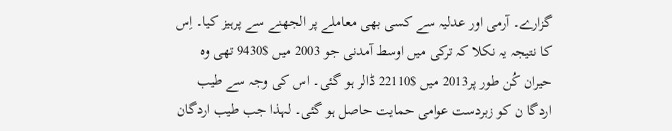گزارے۔ آرمی اور عدلیہ سے کسی بھی معاملے پر الجھنے سے پرہیز کیا۔ اِس کا نتیجہ یہ نکلا کہ ترکی میں اوسط آمدنی جو 2003 میں $9430 تھی وہ حیران کُن طور پر2013 میں $22110 ڈالر ہو گئی۔ اس کی وجہ سے طیب اردگا ن کو زبردست عوامی حمایت حاصل ہو گئی۔ لہذا جب طیب اردگان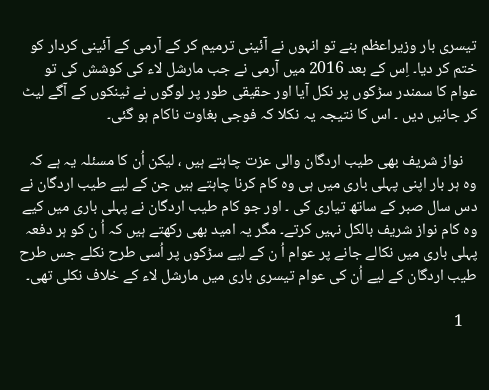تیسری بار وزیراعظم بنے تو انہوں نے آئینی ترمیم کر کے آرمی کے آئینی کردار کو ختم کر دیا۔ اِس کے بعد 2016 میں آرمی نے جب مارشل لاء کی کوشش کی تو عوام کا سمندر سڑکوں پر نکل آیا اور حقیقی طور پر لوگوں نے ٹینکوں کے آگے لیٹ کر جانیں دیں ۔ اس کا نتیجہ یہ نکلا کہ فوجی بغاوت ناکام ہو گئی۔

    نواز شریف بھی طیب اردگان والی عزت چاہتے ہیں ، لیکن اُن کا مسئلہ یہ ہے کہ وہ ہر بار اپنی پہلی باری میں ہی وہ کام کرنا چاہتے ہیں جن کے لیے طیب اردگان نے دس سال صبر کے ساتھ تیاری کی ۔ اور جو کام طیب اردگان نے پہلی باری میں کیے وہ کام نواز شریف بالکل نہیں کرتے۔ مگر یہ امید بھی رکھتے ہیں کہ اُ ن کو ہر دفعہ پہلی باری میں نکالے جانے پر عوام اُ ن کے لیے سڑکوں پر اُسی طرح نکلے جس طرح طیب اردگان کے لیے اُن کی عوام تیسری باری میں مارشل لاء کے خلاف نکلی تھی۔

    1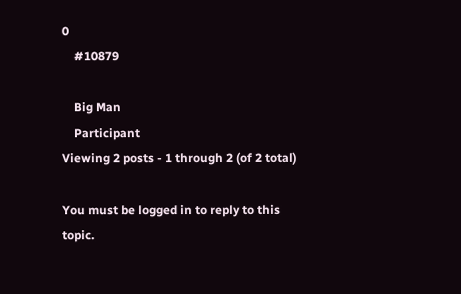0
    #10879

    Big Man
    Participant
Viewing 2 posts - 1 through 2 (of 2 total)

You must be logged in to reply to this topic.